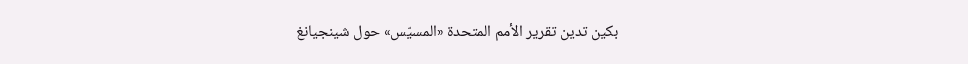بكين تدين تقرير الأمم المتحدة «المسيّس» حول شينجيانغ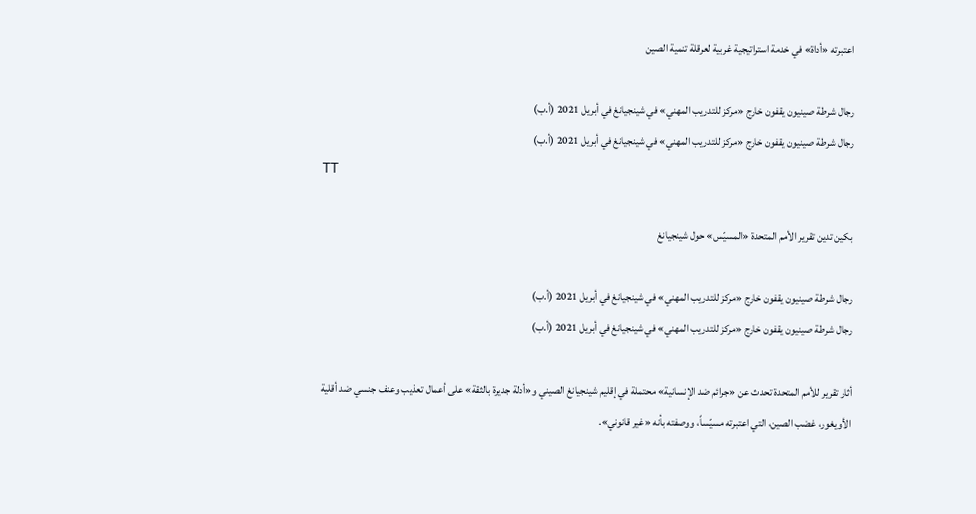اعتبرته «أداة» في خدمة استراتيجية غربية لعرقلة تنمية الصين

رجال شرطة صينيون يقفون خارج «مركز للتدريب المهني» في شينجيانغ في أبريل 2021 (أ.ب)
رجال شرطة صينيون يقفون خارج «مركز للتدريب المهني» في شينجيانغ في أبريل 2021 (أ.ب)
TT

بكين تدين تقرير الأمم المتحدة «المسيّس» حول شينجيانغ

رجال شرطة صينيون يقفون خارج «مركز للتدريب المهني» في شينجيانغ في أبريل 2021 (أ.ب)
رجال شرطة صينيون يقفون خارج «مركز للتدريب المهني» في شينجيانغ في أبريل 2021 (أ.ب)

أثار تقرير للأمم المتحدة تحدث عن «جرائم ضد الإنسانية» محتملة في إقليم شينجيانغ الصيني و«أدلة جديرة بالثقة» على أعمال تعذيب وعنف جنسي ضد أقلية الأويغور، غضب الصين، التي اعتبرته مسيّساً، ووصفته بأنه «غير قانوني».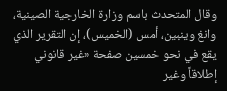وقال المتحدث باسم وزارة الخارجية الصينية، وانغ وينبين، أمس (الخميس)، إن التقرير الذي يقع في نحو خمسين صفحة «غير قانوني إطلاقاً وغير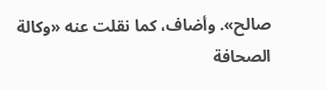صالح». وأضاف، كما نقلت عنه «وكالة الصحافة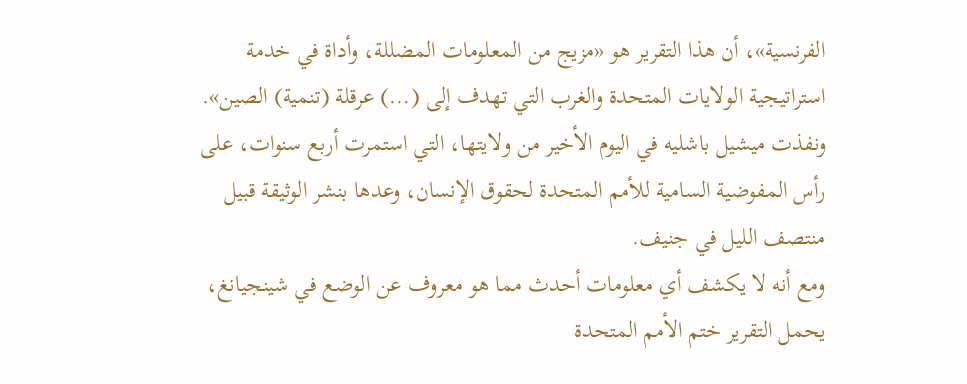الفرنسية»، أن هذا التقرير هو «مزيج من المعلومات المضللة، وأداة في خدمة استراتيجية الولايات المتحدة والغرب التي تهدف إلى (...) عرقلة (تنمية) الصين».
ونفذت ميشيل باشليه في اليوم الأخير من ولايتها، التي استمرت أربع سنوات، على رأس المفوضية السامية للأمم المتحدة لحقوق الإنسان، وعدها بنشر الوثيقة قبيل منتصف الليل في جنيف.
ومع أنه لا يكشف أي معلومات أحدث مما هو معروف عن الوضع في شينجيانغ، يحمل التقرير ختم الأمم المتحدة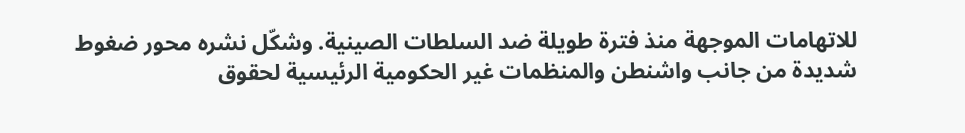للاتهامات الموجهة منذ فترة طويلة ضد السلطات الصينية. وشكّل نشره محور ضغوط شديدة من جانب واشنطن والمنظمات غير الحكومية الرئيسية لحقوق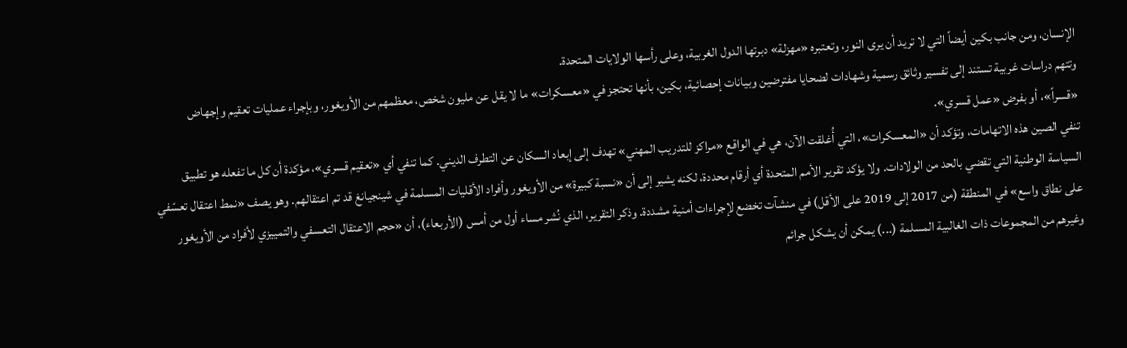الإنسان، ومن جانب بكين أيضاً التي لا تريد أن يرى النور، وتعتبره «مهزلة» دبرتها الدول الغربية، وعلى رأسها الولايات المتحدة.
وتتهم دراسات غربية تستند إلى تفسير وثائق رسمية وشهادات لضحايا مفترضين وبيانات إحصائية، بكين، بأنها تحتجز في «معسكرات» ما لا يقل عن مليون شخص، معظمهم من الأويغور، وبإجراء عمليات تعقيم وإجهاض «قسراً»، أو بفرض «عمل قسري».
تنفي الصين هذه الاتهامات، وتؤكد أن «المعسكرات»، التي أُغلقت الآن، هي في الواقع «مراكز للتدريب المهني» تهدف إلى إبعاد السكان عن التطرف الديني. كما تنفي أي «تعقيم قسري»، مؤكدة أن كل ما تفعله هو تطبيق السياسة الوطنية التي تقضي بالحد من الولادات. ولا يؤكد تقرير الأمم المتحدة أي أرقام محددة، لكنه يشير إلى أن «نسبة كبيرة» من الأويغور وأفراد الأقليات المسلمة في شينجيانغ قد تم اعتقالهم. وهو يصف «نمط اعتقال تعسّفي على نطاق واسع» في المنطقة (من 2017 إلى 2019 على الأقل) في منشآت تخضع لإجراءات أمنية مشددة. وذكر التقرير، الذي نُشر مساء أول من أمس (الأربعاء)، أن «حجم الاعتقال التعسفي والتمييزي لأفراد من الأويغور وغيرهم من المجموعات ذات الغالبية المسلمة (...) يمكن أن يشكل جرائم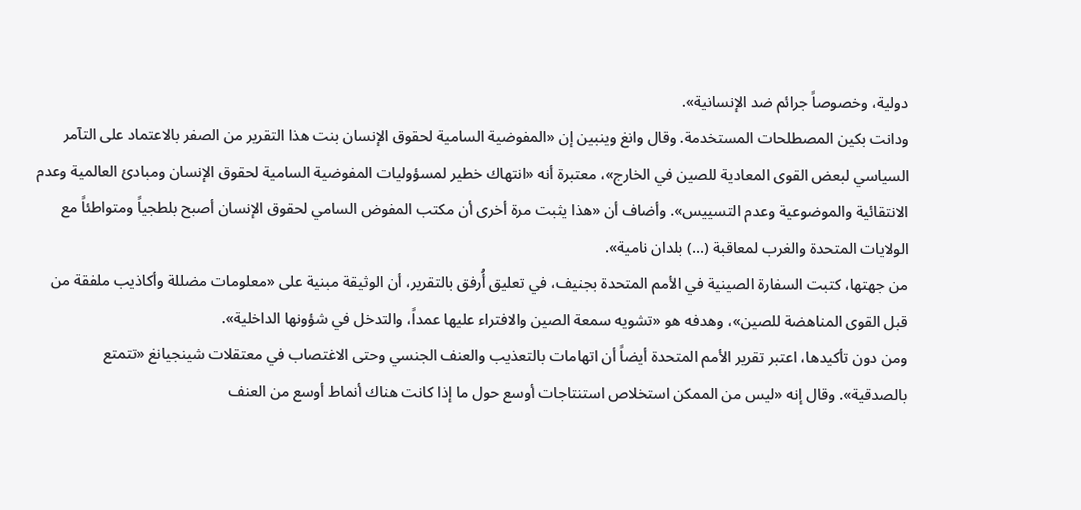دولية، وخصوصاً جرائم ضد الإنسانية».
ودانت بكين المصطلحات المستخدمة. وقال وانغ وينبين إن «المفوضية السامية لحقوق الإنسان بنت هذا التقرير من الصفر بالاعتماد على التآمر السياسي لبعض القوى المعادية للصين في الخارج»، معتبرة أنه «انتهاك خطير لمسؤوليات المفوضية السامية لحقوق الإنسان ومبادئ العالمية وعدم الانتقائية والموضوعية وعدم التسييس». وأضاف أن «هذا يثبت مرة أخرى أن مكتب المفوض السامي لحقوق الإنسان أصبح بلطجياً ومتواطئاً مع الولايات المتحدة والغرب لمعاقبة (...) بلدان نامية».
من جهتها، كتبت السفارة الصينية في الأمم المتحدة بجنيف، في تعليق أُرفق بالتقرير، أن الوثيقة مبنية على «معلومات مضللة وأكاذيب ملفقة من قبل القوى المناهضة للصين»، وهدفه هو «تشويه سمعة الصين والافتراء عليها عمداً، والتدخل في شؤونها الداخلية».
ومن دون تأكيدها، اعتبر تقرير الأمم المتحدة أيضاً أن اتهامات بالتعذيب والعنف الجنسي وحتى الاغتصاب في معتقلات شينجيانغ «تتمتع بالصدقية». وقال إنه «ليس من الممكن استخلاص استنتاجات أوسع حول ما إذا كانت هناك أنماط أوسع من العنف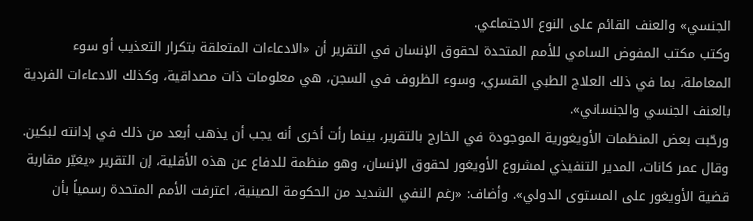الجنسي» والعنف القائم على النوع الاجتماعي.
وكتب مكتب المفوض السامي للأمم المتحدة لحقوق الإنسان في التقرير أن «الادعاءات المتعلقة بتكرار التعذيب أو سوء المعاملة، بما في ذلك العلاج الطبي القسري، وسوء الظروف في السجن، هي معلومات ذات مصداقية، وكذلك الادعاءات الفردية بالعنف الجنسي والجنساني».
ورحّبت بعض المنظمات الأويغورية الموجودة في الخارج بالتقرير، بينما رأت أخرى أنه يجب أن يذهب أبعد من ذلك في إدانته لبكين. وقال عمر كانات، المدير التنفيذي لمشروع الأويغور لحقوق الإنسان، وهو منظمة للدفاع عن هذه الأقلية، إن التقرير «يغيّر مقاربة قضية الأويغور على المستوى الدولي». وأضاف: «رغم النفي الشديد من الحكومة الصينية، اعترفت الأمم المتحدة رسمياً بأن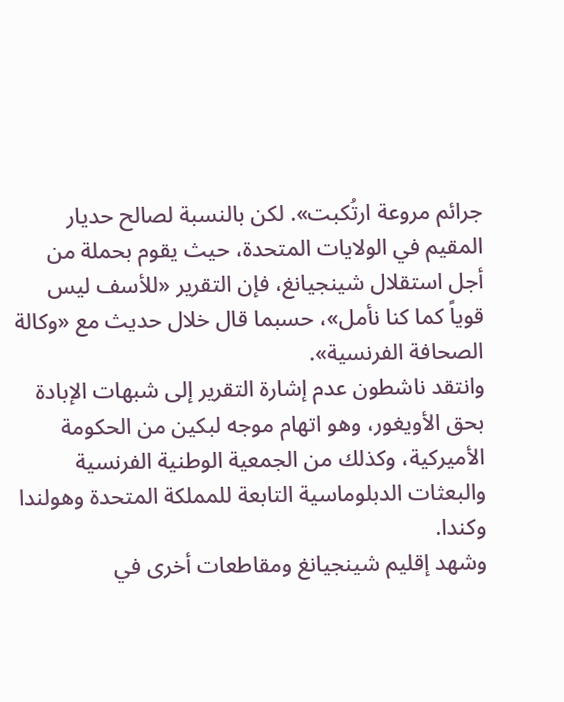جرائم مروعة ارتُكبت». لكن بالنسبة لصالح حديار المقيم في الولايات المتحدة، حيث يقوم بحملة من أجل استقلال شينجيانغ، فإن التقرير «للأسف ليس قوياً كما كنا نأمل»، حسبما قال خلال حديث مع «وكالة الصحافة الفرنسية».
وانتقد ناشطون عدم إشارة التقرير إلى شبهات الإبادة بحق الأويغور، وهو اتهام موجه لبكين من الحكومة الأميركية، وكذلك من الجمعية الوطنية الفرنسية والبعثات الدبلوماسية التابعة للمملكة المتحدة وهولندا وكندا.
وشهد إقليم شينجيانغ ومقاطعات أخرى في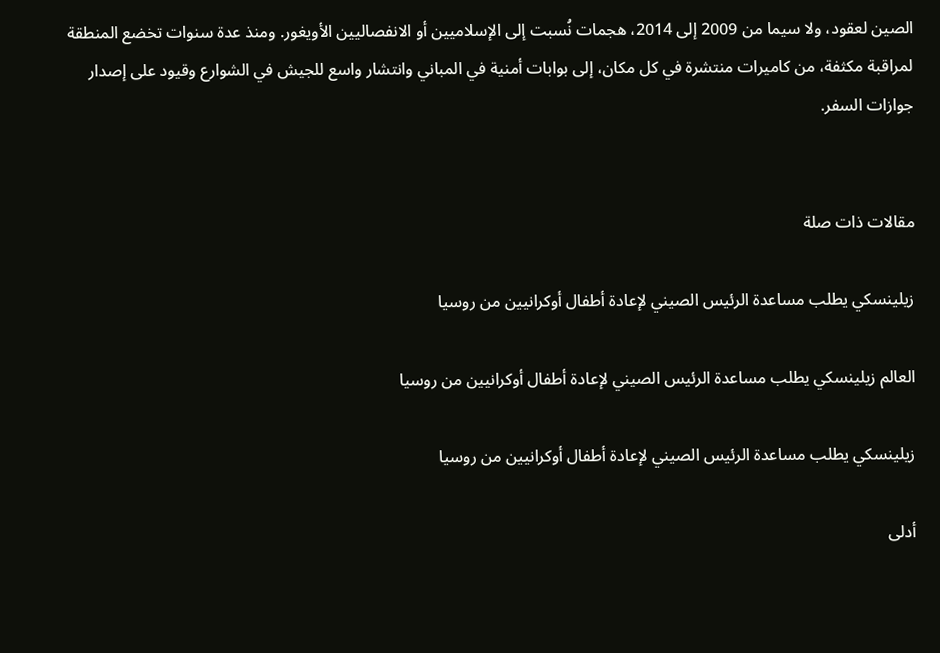الصين لعقود، ولا سيما من 2009 إلى 2014، هجمات نُسبت إلى الإسلاميين أو الانفصاليين الأويغور. ومنذ عدة سنوات تخضع المنطقة لمراقبة مكثفة، من كاميرات منتشرة في كل مكان، إلى بوابات أمنية في المباني وانتشار واسع للجيش في الشوارع وقيود على إصدار جوازات السفر.


مقالات ذات صلة

زيلينسكي يطلب مساعدة الرئيس الصيني لإعادة أطفال أوكرانيين من روسيا

العالم زيلينسكي يطلب مساعدة الرئيس الصيني لإعادة أطفال أوكرانيين من روسيا

زيلينسكي يطلب مساعدة الرئيس الصيني لإعادة أطفال أوكرانيين من روسيا

أدلى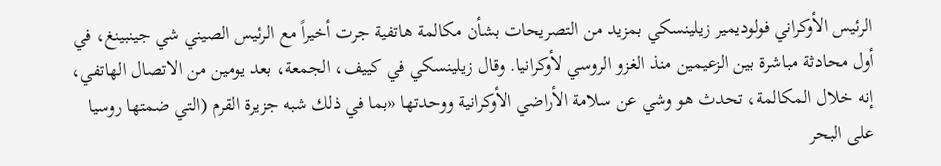الرئيس الأوكراني فولوديمير زيلينسكي بمزيد من التصريحات بشأن مكالمة هاتفية جرت أخيراً مع الرئيس الصيني شي جينبينغ، في أول محادثة مباشرة بين الزعيمين منذ الغزو الروسي لأوكرانيا. وقال زيلينسكي في كييف، الجمعة، بعد يومين من الاتصال الهاتفي، إنه خلال المكالمة، تحدث هو وشي عن سلامة الأراضي الأوكرانية ووحدتها «بما في ذلك شبه جزيرة القرم (التي ضمتها روسيا على البحر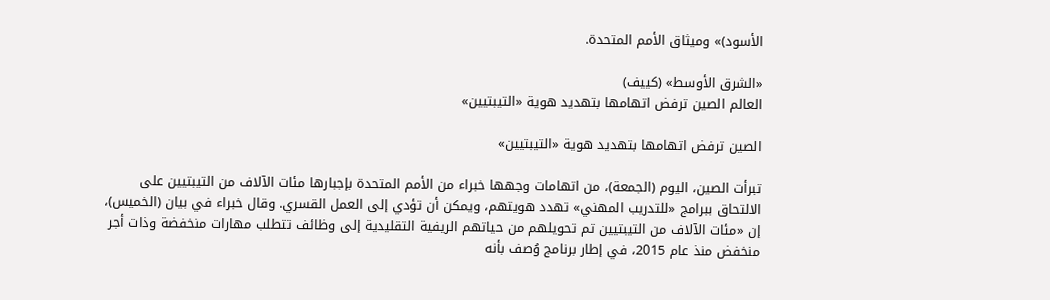الأسود)» وميثاق الأمم المتحدة.

«الشرق الأوسط» (كييف)
العالم الصين ترفض اتهامها بتهديد هوية «التيبتيين»

الصين ترفض اتهامها بتهديد هوية «التيبتيين»

تبرأت الصين، اليوم (الجمعة)، من اتهامات وجهها خبراء من الأمم المتحدة بإجبارها مئات الآلاف من التيبتيين على الالتحاق ببرامج «للتدريب المهني» تهدد هويتهم، ويمكن أن تؤدي إلى العمل القسري. وقال خبراء في بيان (الخميس)، إن «مئات الآلاف من التيبتيين تم تحويلهم من حياتهم الريفية التقليدية إلى وظائف تتطلب مهارات منخفضة وذات أجر منخفض منذ عام 2015، في إطار برنامج وُصف بأنه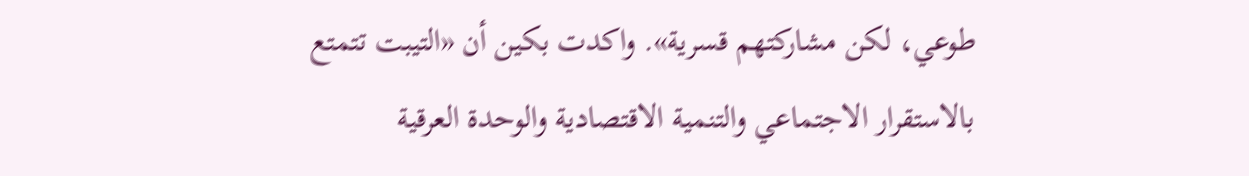طوعي، لكن مشاركتهم قسرية». واكدت بكين أن «التيبت تتمتع بالاستقرار الاجتماعي والتنمية الاقتصادية والوحدة العرقية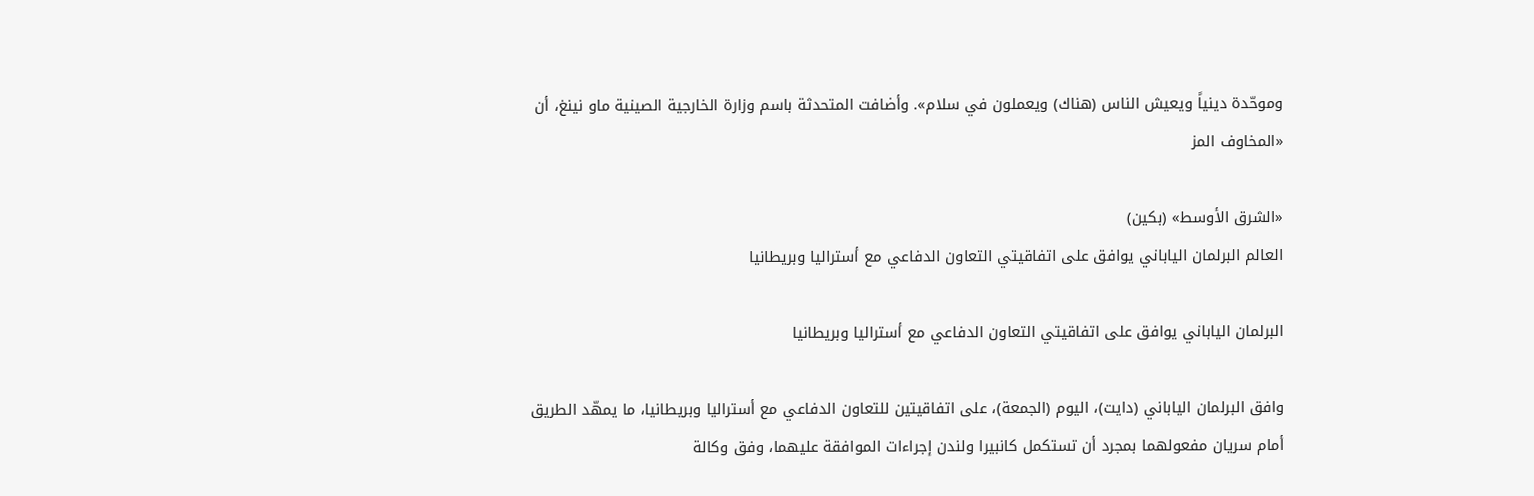وموحّدة دينياً ويعيش الناس (هناك) ويعملون في سلام». وأضافت المتحدثة باسم وزارة الخارجية الصينية ماو نينغ، أن «المخاوف المز

«الشرق الأوسط» (بكين)
العالم البرلمان الياباني يوافق على اتفاقيتي التعاون الدفاعي مع أستراليا وبريطانيا

البرلمان الياباني يوافق على اتفاقيتي التعاون الدفاعي مع أستراليا وبريطانيا

وافق البرلمان الياباني (دايت)، اليوم (الجمعة)، على اتفاقيتين للتعاون الدفاعي مع أستراليا وبريطانيا، ما يمهّد الطريق أمام سريان مفعولهما بمجرد أن تستكمل كانبيرا ولندن إجراءات الموافقة عليهما، وفق وكالة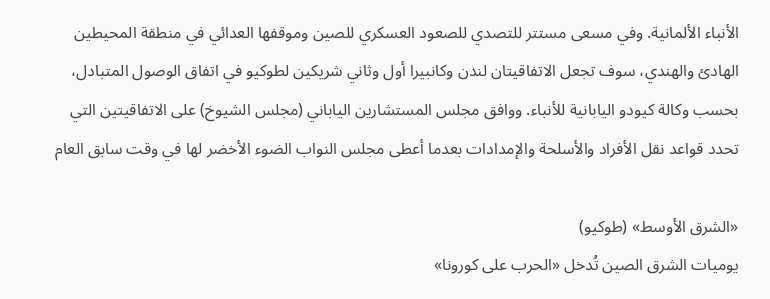الأنباء الألمانية. وفي مسعى مستتر للتصدي للصعود العسكري للصين وموقفها العدائي في منطقة المحيطين الهادئ والهندي، سوف تجعل الاتفاقيتان لندن وكانبيرا أول وثاني شريكين لطوكيو في اتفاق الوصول المتبادل، بحسب وكالة كيودو اليابانية للأنباء. ووافق مجلس المستشارين الياباني (مجلس الشيوخ) على الاتفاقيتين التي تحدد قواعد نقل الأفراد والأسلحة والإمدادات بعدما أعطى مجلس النواب الضوء الأخضر لها في وقت سابق العام

«الشرق الأوسط» (طوكيو)
يوميات الشرق الصين تُدخل «الحرب على كورونا»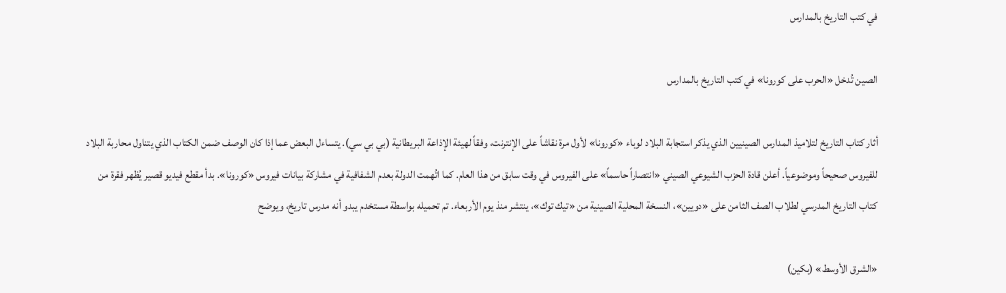في كتب التاريخ بالمدارس

الصين تُدخل «الحرب على كورونا» في كتب التاريخ بالمدارس

أثار كتاب التاريخ لتلاميذ المدارس الصينيين الذي يذكر استجابة البلاد لوباء «كورونا» لأول مرة نقاشاً على الإنترنت، وفقاً لهيئة الإذاعة البريطانية (بي بي سي). يتساءل البعض عما إذا كان الوصف ضمن الكتاب الذي يتناول محاربة البلاد للفيروس صحيحاً وموضوعياً. أعلن قادة الحزب الشيوعي الصيني «انتصاراً حاسماً» على الفيروس في وقت سابق من هذا العام. كما اتُهمت الدولة بعدم الشفافية في مشاركة بيانات فيروس «كورونا». بدأ مقطع فيديو قصير يُظهر فقرة من كتاب التاريخ المدرسي لطلاب الصف الثامن على «دويين»، النسخة المحلية الصينية من «تيك توك»، ينتشر منذ يوم الأربعاء. تم تحميله بواسطة مستخدم يبدو أنه مدرس تاريخ، ويوضح

«الشرق الأوسط» (بكين)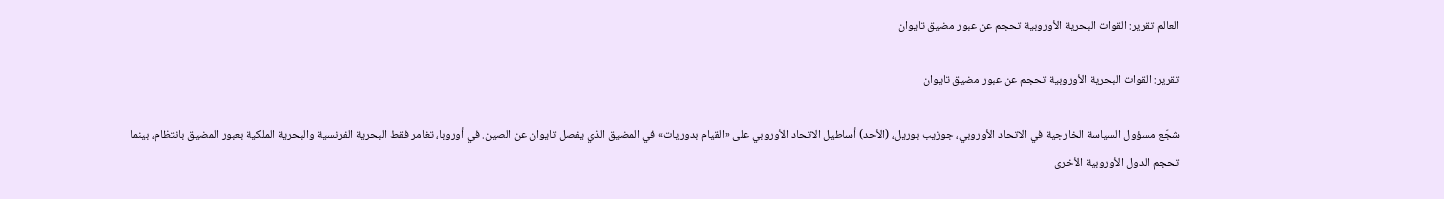العالم تقرير: القوات البحرية الأوروبية تحجم عن عبور مضيق تايوان

تقرير: القوات البحرية الأوروبية تحجم عن عبور مضيق تايوان

شجّع مسؤول السياسة الخارجية في الاتحاد الأوروبي، جوزيب بوريل، (الأحد) أساطيل الاتحاد الأوروبي على «القيام بدوريات» في المضيق الذي يفصل تايوان عن الصين. في أوروبا، تغامر فقط البحرية الفرنسية والبحرية الملكية بعبور المضيق بانتظام، بينما تحجم الدول الأوروبية الأخرى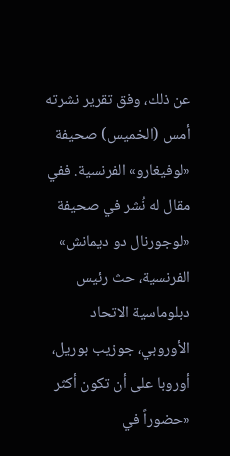عن ذلك، وفق تقرير نشرته أمس (الخميس) صحيفة «لوفيغارو» الفرنسية. ففي مقال له نُشر في صحيفة «لوجورنال دو ديمانش» الفرنسية، حث رئيس دبلوماسية الاتحاد الأوروبي، جوزيب بوريل، أوروبا على أن تكون أكثر «حضوراً في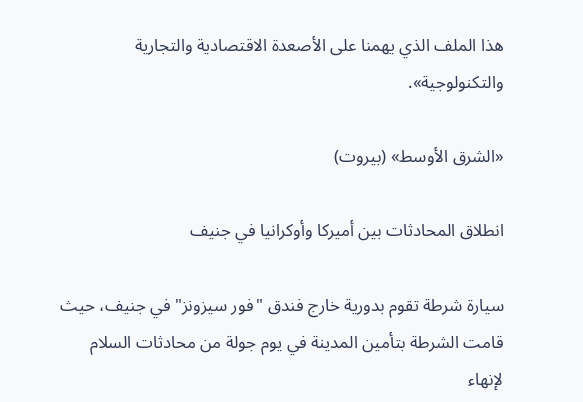هذا الملف الذي يهمنا على الأصعدة الاقتصادية والتجارية والتكنولوجية».

«الشرق الأوسط» (بيروت)

انطلاق المحادثات بين أميركا وأوكرانيا في جنيف

سيارة شرطة تقوم بدورية خارج فندق "فور سيزونز" في جنيف، حيث قامت الشرطة بتأمين المدينة في يوم جولة من محادثات السلام لإنهاء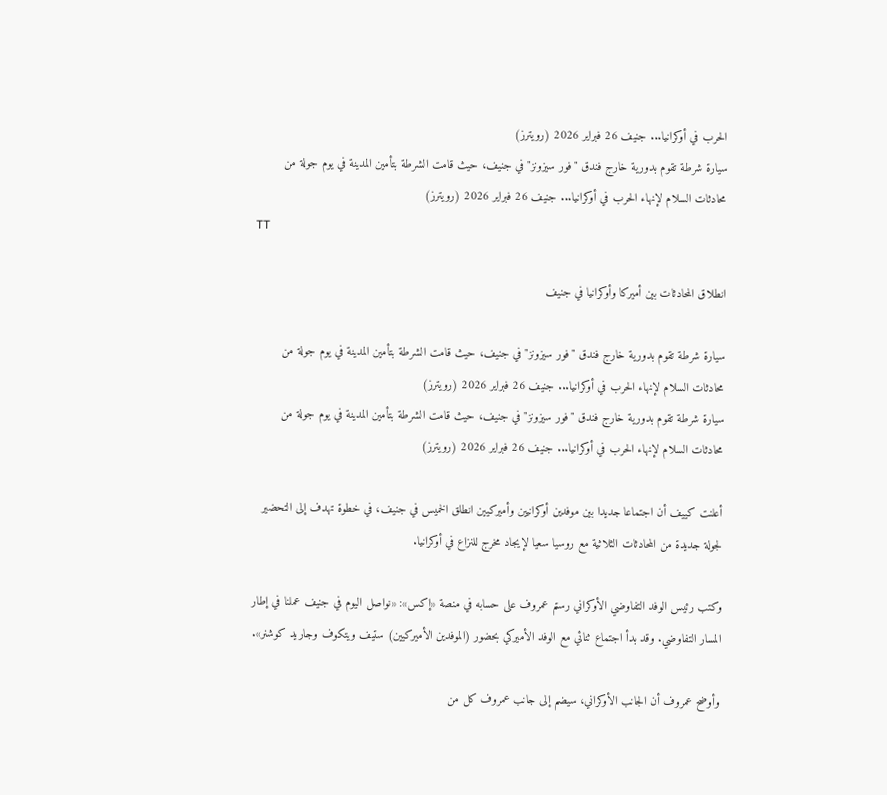الحرب في أوكرانيا... جنيف 26 فبراير 2026 (رويترز)
سيارة شرطة تقوم بدورية خارج فندق "فور سيزونز" في جنيف، حيث قامت الشرطة بتأمين المدينة في يوم جولة من محادثات السلام لإنهاء الحرب في أوكرانيا... جنيف 26 فبراير 2026 (رويترز)
TT

انطلاق المحادثات بين أميركا وأوكرانيا في جنيف

سيارة شرطة تقوم بدورية خارج فندق "فور سيزونز" في جنيف، حيث قامت الشرطة بتأمين المدينة في يوم جولة من محادثات السلام لإنهاء الحرب في أوكرانيا... جنيف 26 فبراير 2026 (رويترز)
سيارة شرطة تقوم بدورية خارج فندق "فور سيزونز" في جنيف، حيث قامت الشرطة بتأمين المدينة في يوم جولة من محادثات السلام لإنهاء الحرب في أوكرانيا... جنيف 26 فبراير 2026 (رويترز)

أعلنت كييف أن اجتماعا جديدا بين موفدين أوكرانيين وأميركيين انطلق الخميس في جنيف، في خطوة تهدف إلى التحضير لجولة جديدة من المحادثات الثلاثية مع روسيا سعيا لإيجاد مخرج للنزاع في أوكرانيا.

وكتب رئيس الوفد التفاوضي الأوكراني رستم عمروف على حسابه في منصة «إكس»: «نواصل اليوم في جنيف عملنا في إطار المسار التفاوضي. وقد بدأ اجتماع ثنائي مع الوفد الأميركي بحضور (الموفدين الأميركيين) ستيف ويتكوف وجاريد كوشنر».

وأوضح عمروف أن الجانب الأوكراني، سيضم إلى جانب عمروف كل من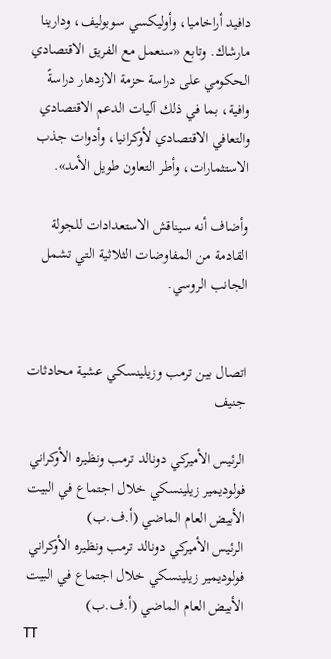دافيد أراخاميا، وأوليكسي سوبوليف، ودارينا مارشاك. وتابع «سنعمل مع الفريق الاقتصادي الحكومي على دراسة حزمة الازدهار دراسةً وافية، بما في ذلك آليات الدعم الاقتصادي والتعافي الاقتصادي لأوكرانيا، وأدوات جذب الاستثمارات، وأطر التعاون طويل الأمد».

وأضاف أنه سيناقش الاستعدادات للجولة القادمة من المفاوضات الثلاثية التي تشمل الجانب الروسي.


اتصال بين ترمب وزيلينسكي عشية محادثات جنيف

الرئيس الأميركي دونالد ترمب ونظيره الأوكراني فولوديمير زيلينسكي خلال اجتماع في البيت الأبيض العام الماضي (أ.ف.ب)
الرئيس الأميركي دونالد ترمب ونظيره الأوكراني فولوديمير زيلينسكي خلال اجتماع في البيت الأبيض العام الماضي (أ.ف.ب)
TT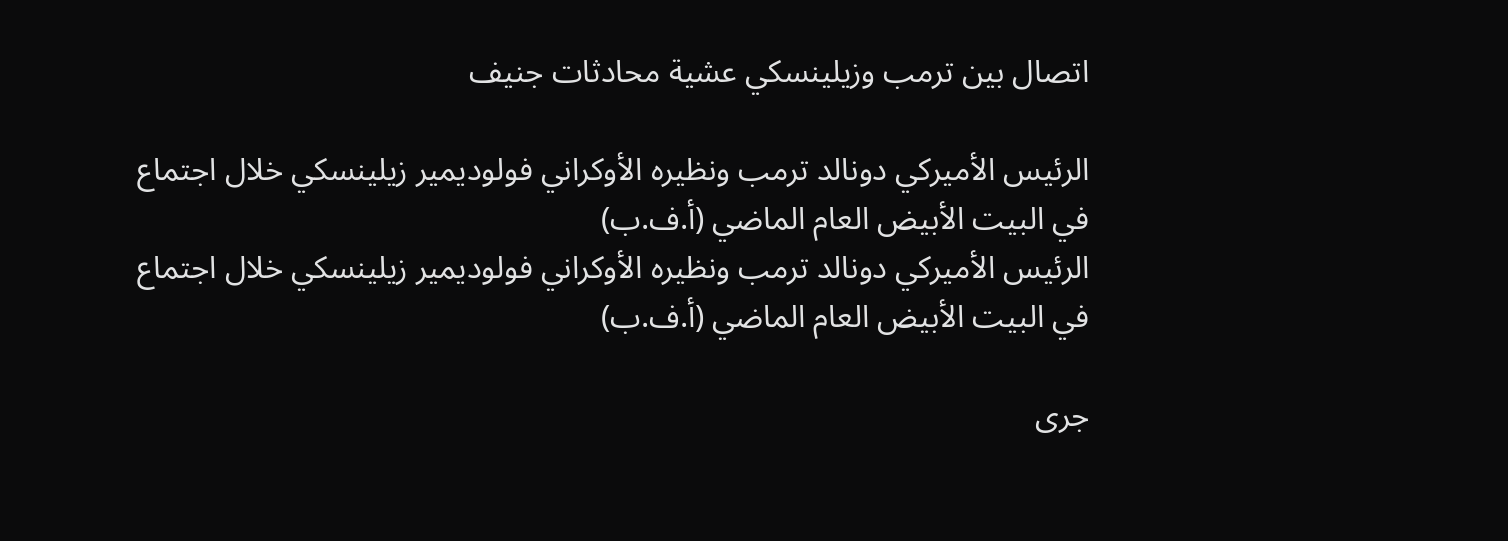اتصال بين ترمب وزيلينسكي عشية محادثات جنيف

الرئيس الأميركي دونالد ترمب ونظيره الأوكراني فولوديمير زيلينسكي خلال اجتماع في البيت الأبيض العام الماضي (أ.ف.ب)
الرئيس الأميركي دونالد ترمب ونظيره الأوكراني فولوديمير زيلينسكي خلال اجتماع في البيت الأبيض العام الماضي (أ.ف.ب)

جرى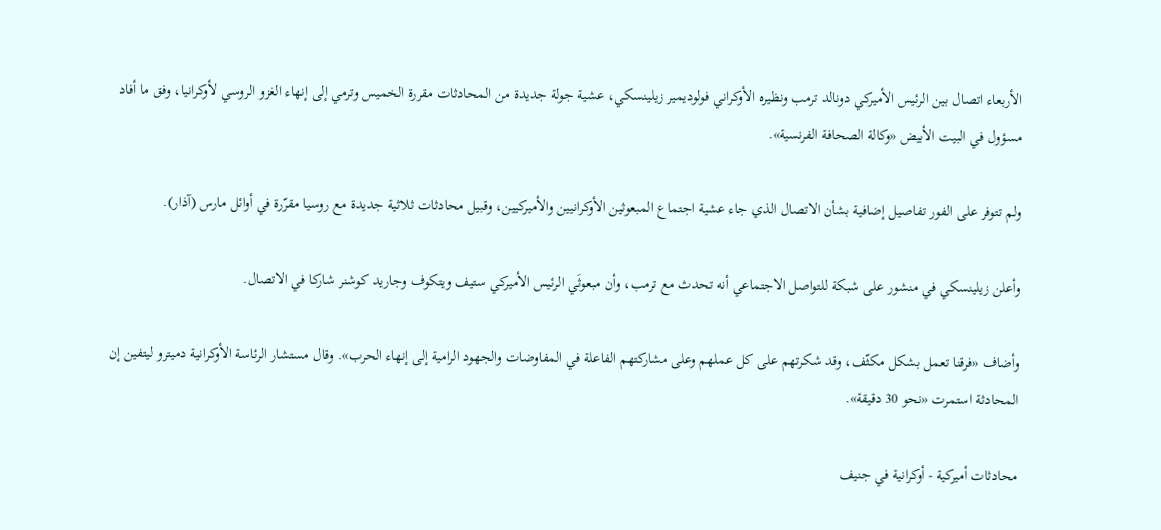الأربعاء اتصال بين الرئيس الأميركي دونالد ترمب ونظيره الأوكراني فولوديمير زيلينسكي، عشية جولة جديدة من المحادثات مقررة الخميس وترمي إلى إنهاء الغزو الروسي لأوكرانيا، وفق ما أفاد مسؤول في البيت الأبيض «وكالة الصحافة الفرنسية».

ولم تتوفر على الفور تفاصيل إضافية بشأن الاتصال الذي جاء عشية اجتماع المبعوثين الأوكرانيين والأميركيين، وقبيل محادثات ثلاثية جديدة مع روسيا مقرّرة في أوائل مارس (آذار).

وأعلن زيلينسكي في منشور على شبكة للتواصل الاجتماعي أنه تحدث مع ترمب، وأن مبعوثَي الرئيس الأميركي ستيف ويتكوف وجاريد كوشنر شاركا في الاتصال.

وأضاف «فرقنا تعمل بشكل مكثّف، وقد شكرتهم على كل عملهم وعلى مشاركتهم الفاعلة في المفاوضات والجهود الرامية إلى إنهاء الحرب». وقال مستشار الرئاسة الأوكرانية دميترو ليتفين إن المحادثة استمرت «نحو 30 دقيقة».

محادثات أميركية - أوكرانية في جنيف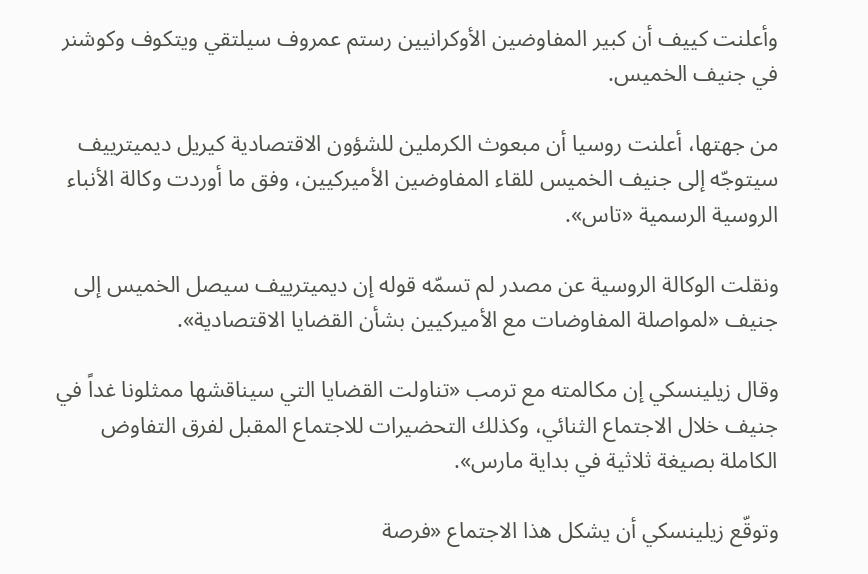وأعلنت كييف أن كبير المفاوضين الأوكرانيين رستم عمروف سيلتقي ويتكوف وكوشنر في جنيف الخميس.

من جهتها، أعلنت روسيا أن مبعوث الكرملين للشؤون الاقتصادية كيريل ديميترييف سيتوجّه إلى جنيف الخميس للقاء المفاوضين الأميركيين، وفق ما أوردت وكالة الأنباء الروسية الرسمية «تاس».

ونقلت الوكالة الروسية عن مصدر لم تسمّه قوله إن ديميترييف سيصل الخميس إلى جنيف «لمواصلة المفاوضات مع الأميركيين بشأن القضايا الاقتصادية».

وقال زيلينسكي إن مكالمته مع ترمب «تناولت القضايا التي سيناقشها ممثلونا غداً في جنيف خلال الاجتماع الثنائي، وكذلك التحضيرات للاجتماع المقبل لفرق التفاوض الكاملة بصيغة ثلاثية في بداية مارس».

وتوقّع زيلينسكي أن يشكل هذا الاجتماع «فرصة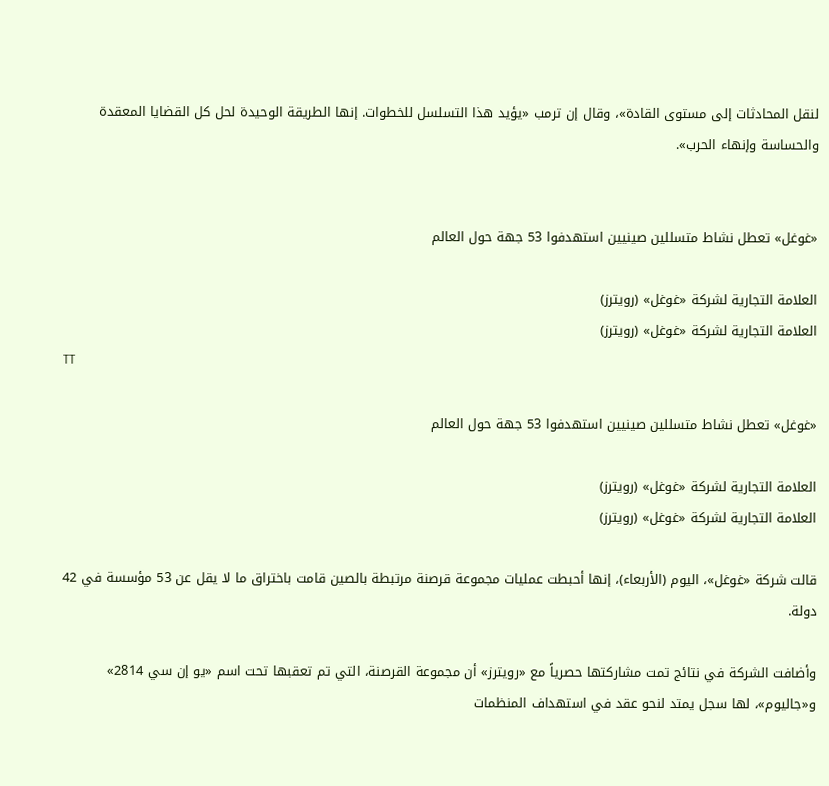لنقل المحادثات إلى مستوى القادة»، وقال إن ترمب «يؤيد هذا التسلسل للخطوات. إنها الطريقة الوحيدة لحل كل القضايا المعقدة والحساسة وإنهاء الحرب».


«غوغل» تعطل نشاط متسللين صينيين استهدفوا 53 جهة حول العالم

العلامة التجارية لشركة «غوغل» (رويترز)
العلامة التجارية لشركة «غوغل» (رويترز)
TT

«غوغل» تعطل نشاط متسللين صينيين استهدفوا 53 جهة حول العالم

العلامة التجارية لشركة «غوغل» (رويترز)
العلامة التجارية لشركة «غوغل» (رويترز)

قالت شركة «غوغل»، ‌اليوم (الأربعاء)، إنها أحبطت عمليات مجموعة قرصنة مرتبطة بالصين قامت باختراق ما لا يقل عن 53 مؤسسة في 42 دولة.

وأضافت الشركة في نتائج تمت مشاركتها حصرياً مع «رويترز» أن مجموعة القرصنة، التي تم تعقبها تحت اسم «يو إن سي 2814» و«جاليوم»، لها سجل يمتد لنحو عقد في استهداف المنظمات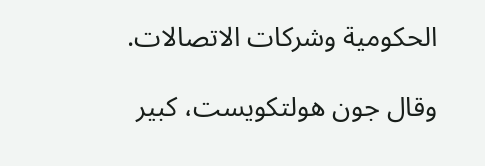الحكومية وشركات الاتصالات.

وقال جون هولتكويست، كبير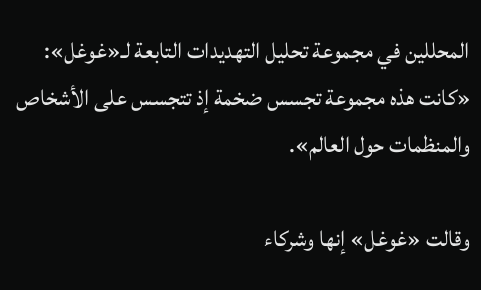المحللين في مجموعة تحليل التهديدات التابعة لـ«غوغل»: «كانت هذه مجموعة تجسس ضخمة إذ تتجسس على ‌الأشخاص والمنظمات حول ‌العالم».

وقالت «غوغل» إنها وشركاء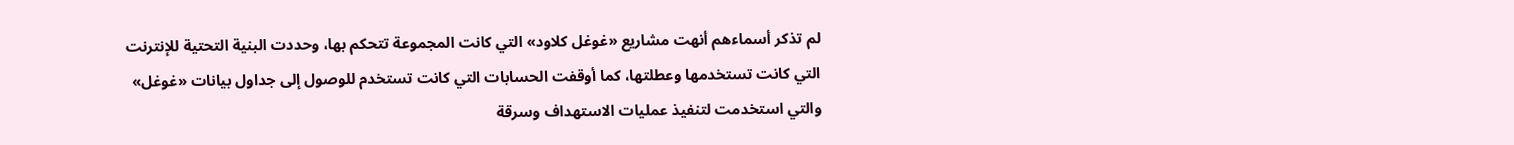لم ‌تذكر أسماءهم أنهت مشاريع «غوغل كلاود» التي كانت المجموعة تتحكم بها، وحددت البنية التحتية للإنترنت التي كانت تستخدمها وعطلتها، كما أوقفت الحسابات التي كانت تستخدم للوصول إلى جداول بيانات «غوغل» والتي استخدمت لتنفيذ عمليات الاستهداف وسرقة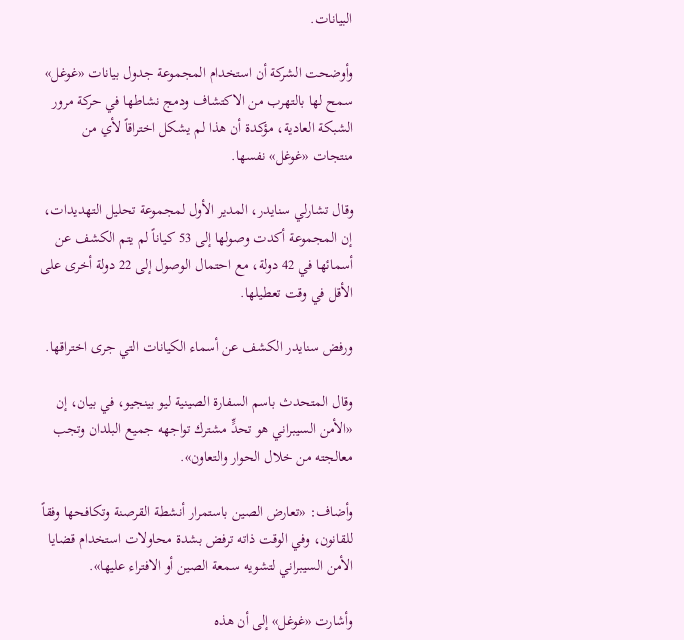البيانات.

وأوضحت الشركة أن استخدام المجموعة جدول بيانات «غوغل» سمح لها بالتهرب من الاكتشاف ودمج نشاطها في ‌حركة مرور الشبكة العادية، مؤكدة ‌أن هذا لم يشكل اختراقاً لأي من منتجات ‌«غوغل» نفسها.

وقال تشارلي سنايدر، المدير الأول لمجموعة ‌تحليل التهديدات، إن المجموعة أكدت وصولها إلى 53 كياناً لم يتم الكشف عن أسمائها في 42 دولة، مع احتمال الوصول إلى 22 دولة أخرى على الأقل في ‌وقت تعطيلها.

ورفض سنايدر الكشف عن أسماء الكيانات التي جرى اختراقها.

وقال المتحدث باسم السفارة الصينية ليو بينجيو، في بيان، إن «الأمن السيبراني هو تحدٍّ مشترك تواجهه جميع البلدان وتجب معالجته من خلال الحوار والتعاون».

وأضاف: «تعارض الصين باستمرار أنشطة القرصنة وتكافحها وفقاً للقانون، وفي الوقت ذاته ترفض بشدة محاولات استخدام قضايا الأمن السيبراني لتشويه سمعة الصين أو الافتراء عليها».

وأشارت «غوغل» إلى أن هذه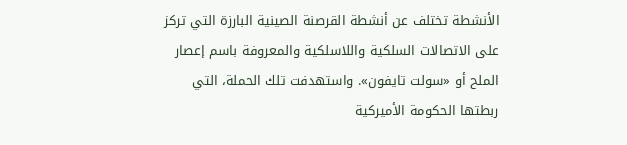الأنشطة تختلف عن أنشطة القرصنة الصينية البارزة التي تركز على الاتصالات السلكية واللاسلكية والمعروفة باسم إعصار الملح أو «سولت تايفون». واستهدفت تلك الحملة، التي ربطتها الحكومة الأميركية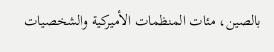بالصين، مئات المنظمات الأميركية والشخصيات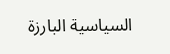السياسية البارزة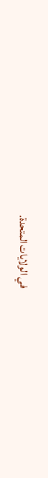في الولايات المتحدة.